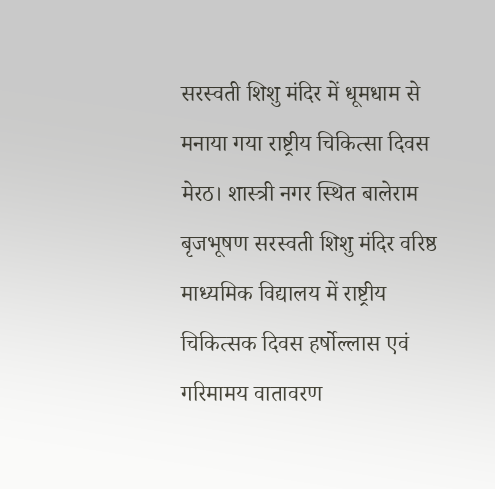सरस्वती शिशु मंदिर में धूमधाम से मनाया गया राष्ट्रीय चिकित्सा दिवस
मेरठ। शास्त्री नगर स्थित बालेराम बृजभूषण सरस्वती शिशु मंदिर वरिष्ठ माध्यमिक विद्यालय में राष्ट्रीय चिकित्सक दिवस हर्षोल्लास एवं गरिमामय वातावरण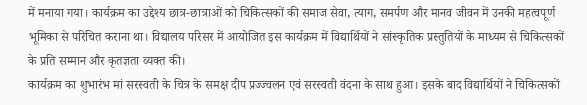में मनाया गया। कार्यक्रम का उद्देश्य छात्र-छात्राओं को चिकित्सकों की समाज सेवा, त्याग, समर्पण और मानव जीवन में उनकी महत्वपूर्ण भूमिका से परिचित कराना था। विद्यालय परिसर में आयोजित इस कार्यक्रम में विद्यार्थियों ने सांस्कृतिक प्रस्तुतियों के माध्यम से चिकित्सकों के प्रति सम्मान और कृतज्ञता व्यक्त की।
कार्यक्रम का शुभारंभ मां सरस्वती के चित्र के समक्ष दीप प्रज्ज्वलन एवं सरस्वती वंदना के साथ हुआ। इसके बाद विद्यार्थियों ने चिकित्सकों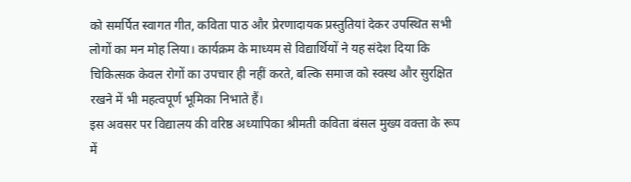को समर्पित स्वागत गीत, कविता पाठ और प्रेरणादायक प्रस्तुतियां देकर उपस्थित सभी लोगों का मन मोह लिया। कार्यक्रम के माध्यम से विद्यार्थियों ने यह संदेश दिया कि चिकित्सक केवल रोगों का उपचार ही नहीं करते, बल्कि समाज को स्वस्थ और सुरक्षित रखने में भी महत्वपूर्ण भूमिका निभाते हैं।
इस अवसर पर विद्यालय की वरिष्ठ अध्यापिका श्रीमती कविता बंसल मुख्य वक्ता के रूप में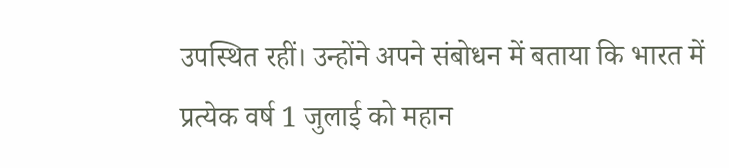उपस्थित रहीं। उन्होंने अपने संबोधन में बताया कि भारत में प्रत्येक वर्ष 1 जुलाई को महान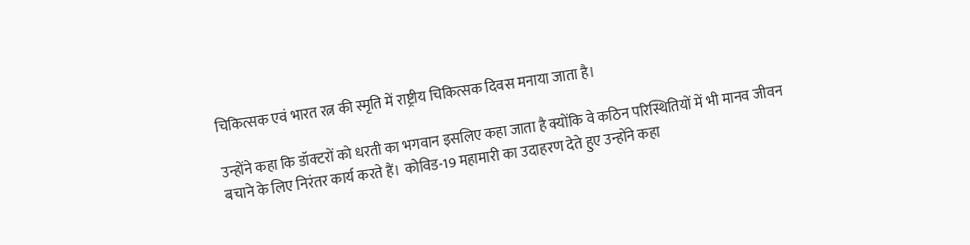चिकित्सक एवं भारत रत्न की स्मृति में राष्ट्रीय चिकित्सक दिवस मनाया जाता है।

उन्होंने कहा कि डॉक्टरों को धरती का भगवान इसलिए कहा जाता है क्योंकि वे कठिन परिस्थितियों में भी मानव जीवन बचाने के लिए निरंतर कार्य करते हैं। कोविड-19 महामारी का उदाहरण देते हुए उन्होंने कहा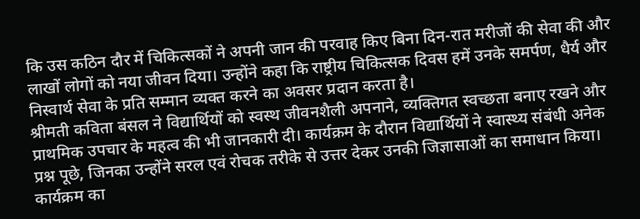कि उस कठिन दौर में चिकित्सकों ने अपनी जान की परवाह किए बिना दिन-रात मरीजों की सेवा की और लाखों लोगों को नया जीवन दिया। उन्होंने कहा कि राष्ट्रीय चिकित्सक दिवस हमें उनके समर्पण, धैर्य और निस्वार्थ सेवा के प्रति सम्मान व्यक्त करने का अवसर प्रदान करता है।
श्रीमती कविता बंसल ने विद्यार्थियों को स्वस्थ जीवनशैली अपनाने, व्यक्तिगत स्वच्छता बनाए रखने और प्राथमिक उपचार के महत्व की भी जानकारी दी। कार्यक्रम के दौरान विद्यार्थियों ने स्वास्थ्य संबंधी अनेक प्रश्न पूछे, जिनका उन्होंने सरल एवं रोचक तरीके से उत्तर देकर उनकी जिज्ञासाओं का समाधान किया।
कार्यक्रम का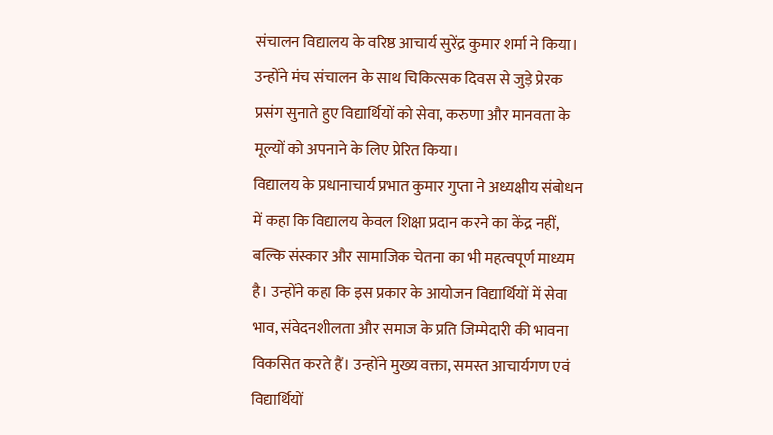संचालन विद्यालय के वरिष्ठ आचार्य सुरेंद्र कुमार शर्मा ने किया। उन्होंने मंच संचालन के साथ चिकित्सक दिवस से जुड़े प्रेरक प्रसंग सुनाते हुए विद्यार्थियों को सेवा, करुणा और मानवता के मूल्यों को अपनाने के लिए प्रेरित किया।
विद्यालय के प्रधानाचार्य प्रभात कुमार गुप्ता ने अध्यक्षीय संबोधन में कहा कि विद्यालय केवल शिक्षा प्रदान करने का केंद्र नहीं, बल्कि संस्कार और सामाजिक चेतना का भी महत्वपूर्ण माध्यम है। उन्होंने कहा कि इस प्रकार के आयोजन विद्यार्थियों में सेवा भाव, संवेदनशीलता और समाज के प्रति जिम्मेदारी की भावना विकसित करते हैं। उन्होंने मुख्य वक्ता, समस्त आचार्यगण एवं विद्यार्थियों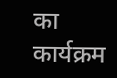का कार्यक्रम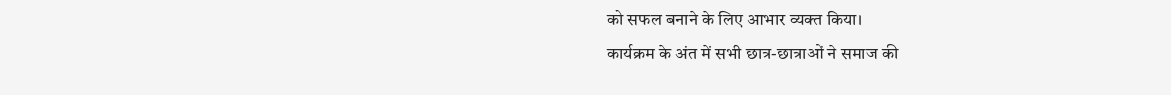को सफल बनाने के लिए आभार व्यक्त किया।
कार्यक्रम के अंत में सभी छात्र-छात्राओं ने समाज की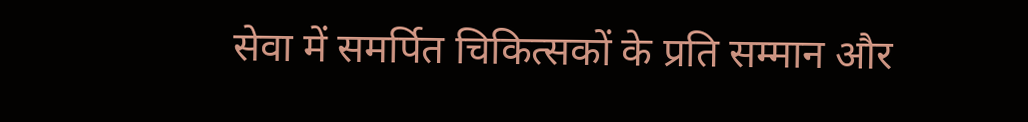सेवा में समर्पित चिकित्सकों के प्रति सम्मान और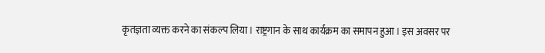कृतज्ञता व्यक्त करने का संकल्प लिया। राष्ट्रगान के साथ कार्यक्रम का समापन हुआ। इस अवसर पर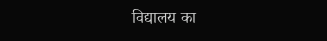विद्यालय का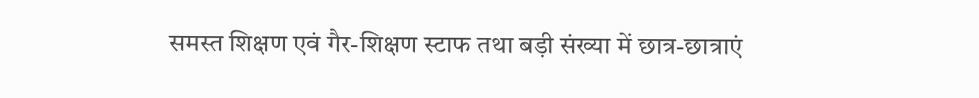समस्त शिक्षण एवं गैर-शिक्षण स्टाफ तथा बड़ी संख्या में छात्र-छात्राएं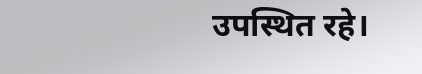उपस्थित रहे।